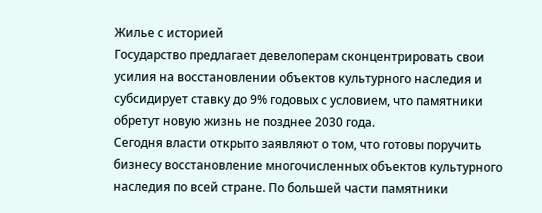Жилье с историей
Государство предлагает девелоперам сконцентрировать свои усилия на восстановлении объектов культурного наследия и субсидирует ставку до 9% годовых с условием, что памятники обретут новую жизнь не позднее 2030 года.
Сегодня власти открыто заявляют о том, что готовы поручить бизнесу восстановление многочисленных объектов культурного наследия по всей стране. По большей части памятники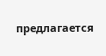предлагается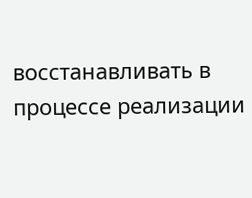восстанавливать в процессе реализации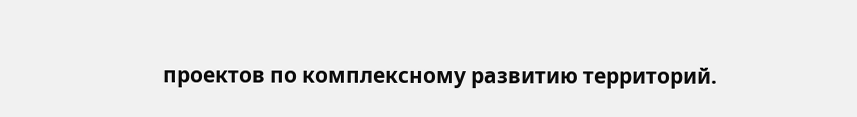проектов по комплексному развитию территорий.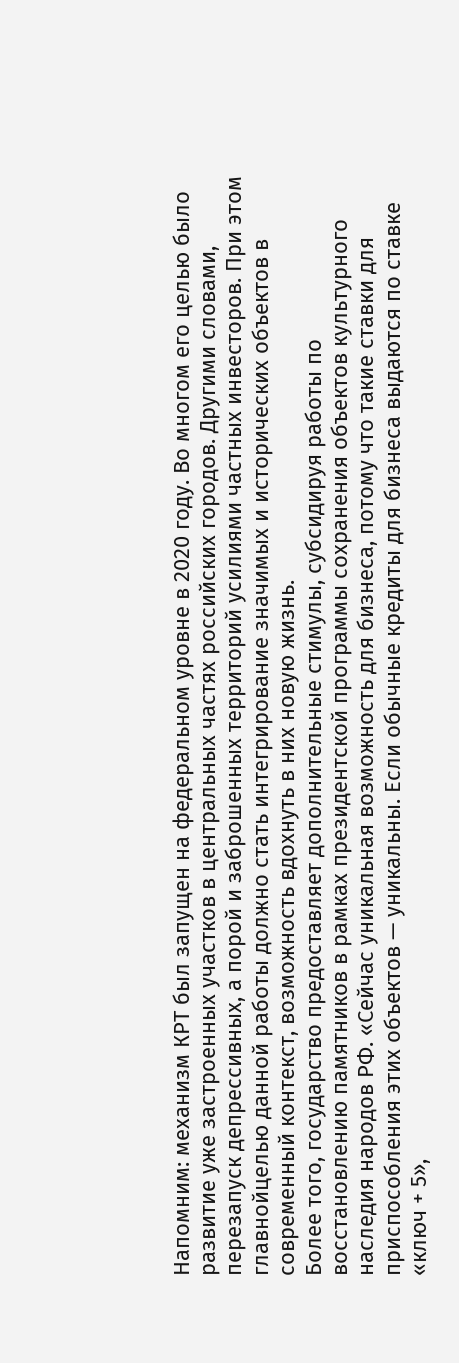Напомним: механизм КРТ был запущен на федеральном уровне в 2020 году. Во многом его целью было развитие уже застроенных участков в центральных частях российских городов. Другими словами, перезапуск депрессивных, а порой и заброшенных территорий усилиями частных инвесторов. При этом главнойцелью данной работы должно стать интегрирование значимых и исторических объектов в современный контекст, возможность вдохнуть в них новую жизнь.
Более того, государство предоставляет дополнительные стимулы, субсидируя работы по восстановлению памятников в рамках президентской программы сохранения объектов культурного наследия народов РФ. «Сейчас уникальная возможность для бизнеса, потому что такие ставки для приспособления этих объектов — уникальны. Если обычные кредиты для бизнеса выдаются по ставке «ключ + 5»,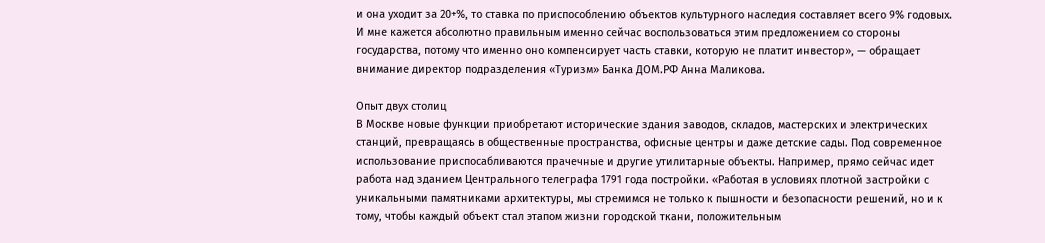и она уходит за 20+%, то ставка по приспособлению объектов культурного наследия составляет всего 9% годовых. И мне кажется абсолютно правильным именно сейчас воспользоваться этим предложением со стороны государства, потому что именно оно компенсирует часть ставки, которую не платит инвестор», — обращает внимание директор подразделения «Туризм» Банка ДОМ.РФ Анна Маликова.

Опыт двух столиц
В Москве новые функции приобретают исторические здания заводов, складов, мастерских и электрических станций, превращаясь в общественные пространства, офисные центры и даже детские сады. Под современное использование приспосабливаются прачечные и другие утилитарные объекты. Например, прямо сейчас идет работа над зданием Центрального телеграфа 1791 года постройки. «Работая в условиях плотной застройки с уникальными памятниками архитектуры, мы стремимся не только к пышности и безопасности решений, но и к тому, чтобы каждый объект стал этапом жизни городской ткани, положительным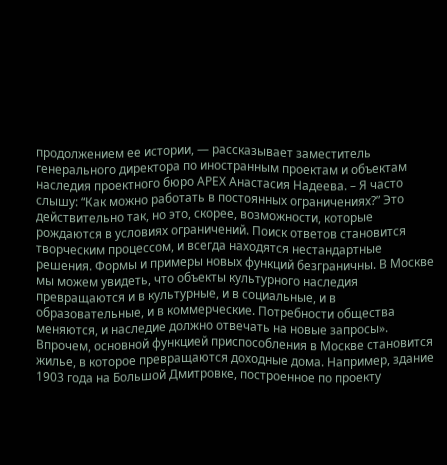продолжением ее истории, — рассказывает заместитель генерального директора по иностранным проектам и объектам наследия проектного бюро APЕХ Анастасия Надеева. – Я часто слышу: “Как можно работать в постоянных ограничениях?” Это действительно так, но это, скорее, возможности, которые рождаются в условиях ограничений. Поиск ответов становится творческим процессом, и всегда находятся нестандартные решения. Формы и примеры новых функций безграничны. В Москве мы можем увидеть, что объекты культурного наследия превращаются и в культурные, и в социальные, и в образовательные, и в коммерческие. Потребности общества меняются, и наследие должно отвечать на новые запросы».
Впрочем, основной функцией приспособления в Москве становится жилье, в которое превращаются доходные дома. Например, здание 1903 года на Большой Дмитровке, построенное по проекту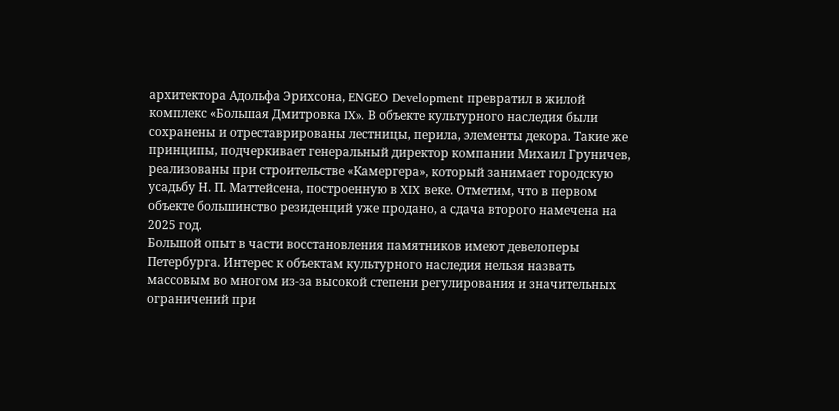архитектора Адольфа Эрихсона, ENGEO Development превратил в жилой комплекс «Большая Дмитровка IX». В объекте культурного наследия были сохранены и отреставрированы лестницы, перила, элементы декора. Такие же принципы, подчеркивает генеральный директор компании Михаил Груничев, реализованы при строительстве «Камергера», который занимает городскую усадьбу Н. П. Маттейсена, построенную в XIX веке. Отметим, что в первом объекте большинство резиденций уже продано, а сдача второго намечена на 2025 год.
Большой опыт в части восстановления памятников имеют девелоперы Петербурга. Интерес к объектам культурного наследия нельзя назвать массовым во многом из-за высокой степени регулирования и значительных ограничений при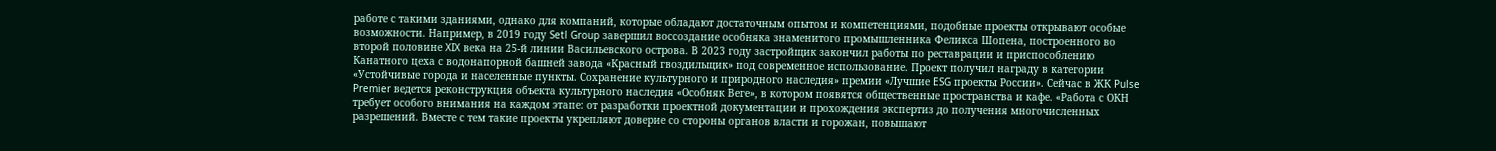работе с такими зданиями, однако для компаний, которые обладают достаточным опытом и компетенциями, подобные проекты открывают особые возможности. Например, в 2019 году Setl Group завершил воссоздание особняка знаменитого промышленника Феликса Шопена, построенного во второй половине XIX века на 25-й линии Васильевского острова. В 2023 году застройщик закончил работы по реставрации и приспособлению Канатного цеха с водонапорной башней завода «Красный гвоздильщик» под современное использование. Проект получил награду в категории «Устойчивые города и населенные пункты. Сохранение культурного и природного наследия» премии «Лучшие ESG проекты России». Сейчас в ЖК Pulse Premier ведется реконструкция объекта культурного наследия «Особняк Веге», в котором появятся общественные пространства и кафе. «Работа с ОКН требует особого внимания на каждом этапе: от разработки проектной документации и прохождения экспертиз до получения многочисленных разрешений. Вместе с тем такие проекты укрепляют доверие со стороны органов власти и горожан, повышают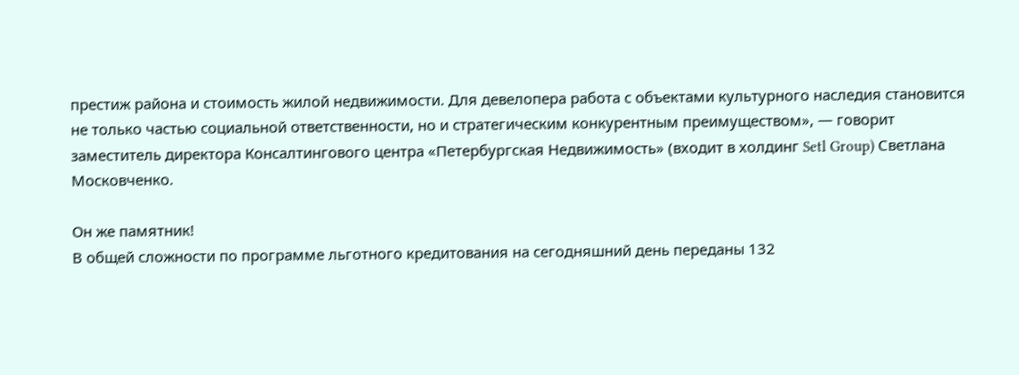престиж района и стоимость жилой недвижимости. Для девелопера работа с объектами культурного наследия становится не только частью социальной ответственности, но и стратегическим конкурентным преимуществом», — говорит заместитель директора Консалтингового центра «Петербургская Недвижимость» (входит в холдинг Setl Group) Светлана Московченко.

Он же памятник!
В общей сложности по программе льготного кредитования на сегодняшний день переданы 132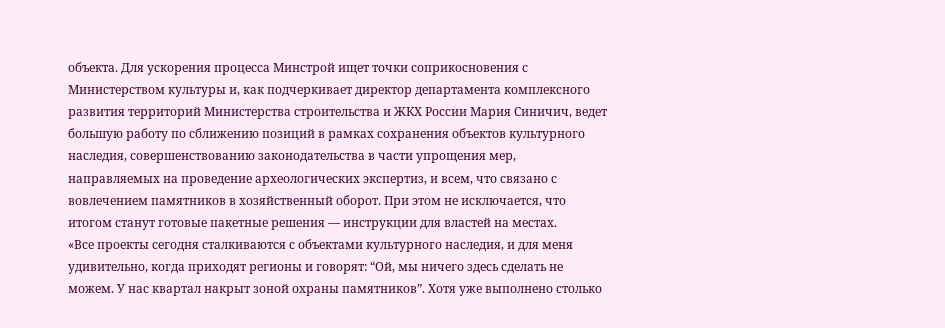объекта. Для ускорения процесса Минстрой ищет точки соприкосновения с Министерством культуры и, как подчеркивает директор департамента комплексного развития территорий Министерства строительства и ЖКХ России Мария Синичич, ведет большую работу по сближению позиций в рамках сохранения объектов культурного наследия, совершенствованию законодательства в части упрощения мер, направляемых на проведение археологических экспертиз, и всем, что связано с вовлечением памятников в хозяйственный оборот. При этом не исключается, что итогом станут готовые пакетные решения — инструкции для властей на местах.
«Все проекты сегодня сталкиваются с объектами культурного наследия, и для меня удивительно, когда приходят регионы и говорят: “Ой, мы ничего здесь сделать не можем. У нас квартал накрыт зоной охраны памятников”. Хотя уже выполнено столько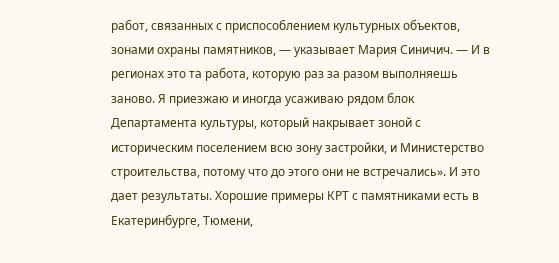работ, связанных с приспособлением культурных объектов, зонами охраны памятников, — указывает Мария Синичич. — И в регионах это та работа, которую раз за разом выполняешь заново. Я приезжаю и иногда усаживаю рядом блок Департамента культуры, который накрывает зоной с историческим поселением всю зону застройки, и Министерство строительства, потому что до этого они не встречались». И это дает результаты. Хорошие примеры КРТ с памятниками есть в Екатеринбурге, Тюмени,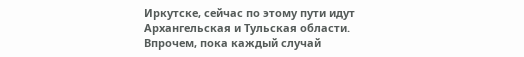Иркутске, сейчас по этому пути идут Архангельская и Тульская области. Впрочем, пока каждый случай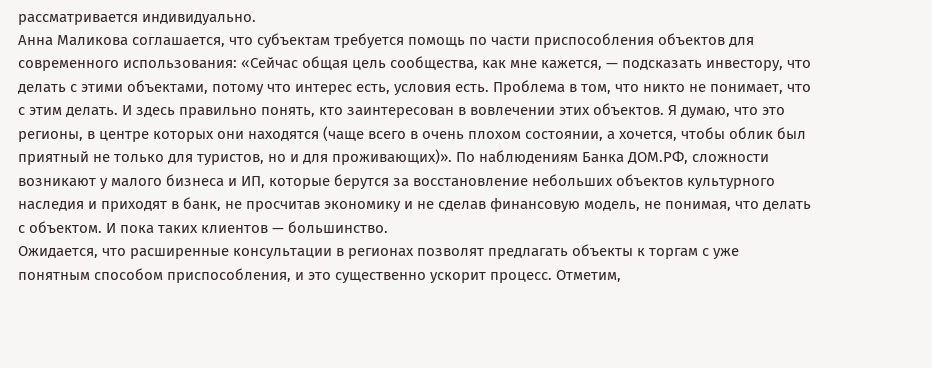рассматривается индивидуально.
Анна Маликова соглашается, что субъектам требуется помощь по части приспособления объектов для современного использования: «Сейчас общая цель сообщества, как мне кажется, — подсказать инвестору, что делать с этими объектами, потому что интерес есть, условия есть. Проблема в том, что никто не понимает, что с этим делать. И здесь правильно понять, кто заинтересован в вовлечении этих объектов. Я думаю, что это регионы, в центре которых они находятся (чаще всего в очень плохом состоянии, а хочется, чтобы облик был приятный не только для туристов, но и для проживающих)». По наблюдениям Банка ДОМ.РФ, сложности возникают у малого бизнеса и ИП, которые берутся за восстановление небольших объектов культурного наследия и приходят в банк, не просчитав экономику и не сделав финансовую модель, не понимая, что делать с объектом. И пока таких клиентов — большинство.
Ожидается, что расширенные консультации в регионах позволят предлагать объекты к торгам с уже понятным способом приспособления, и это существенно ускорит процесс. Отметим,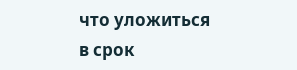что уложиться в срок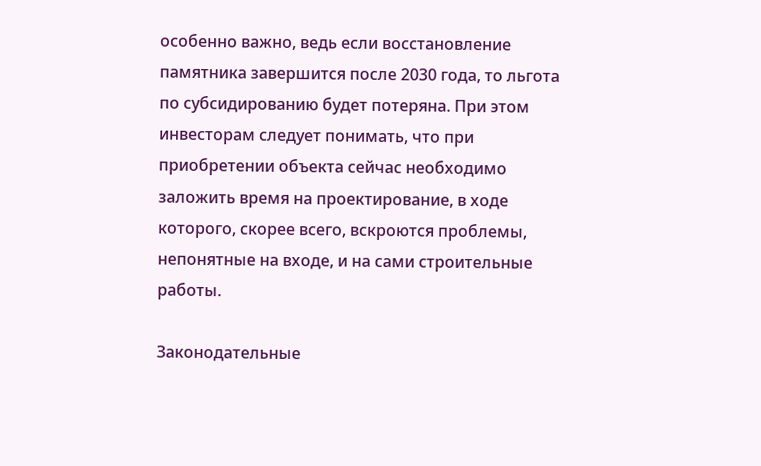особенно важно, ведь если восстановление памятника завершится после 2030 года, то льгота по субсидированию будет потеряна. При этом инвесторам следует понимать, что при приобретении объекта сейчас необходимо заложить время на проектирование, в ходе которого, скорее всего, вскроются проблемы, непонятные на входе, и на сами строительные работы.

Законодательные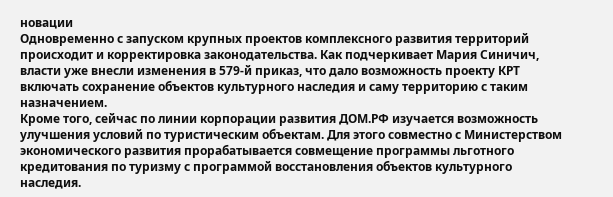новации
Одновременно с запуском крупных проектов комплексного развития территорий происходит и корректировка законодательства. Как подчеркивает Мария Синичич, власти уже внесли изменения в 579-й приказ, что дало возможность проекту КРТ включать сохранение объектов культурного наследия и саму территорию с таким назначением.
Кроме того, сейчас по линии корпорации развития ДОМ.РФ изучается возможность улучшения условий по туристическим объектам. Для этого совместно с Министерством экономического развития прорабатывается совмещение программы льготного кредитования по туризму с программой восстановления объектов культурного наследия.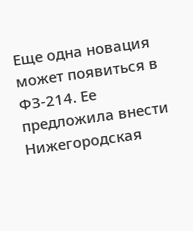Еще одна новация может появиться в ФЗ-214. Ее предложила внести Нижегородская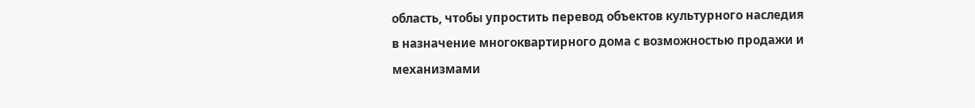область, чтобы упростить перевод объектов культурного наследия в назначение многоквартирного дома с возможностью продажи и механизмами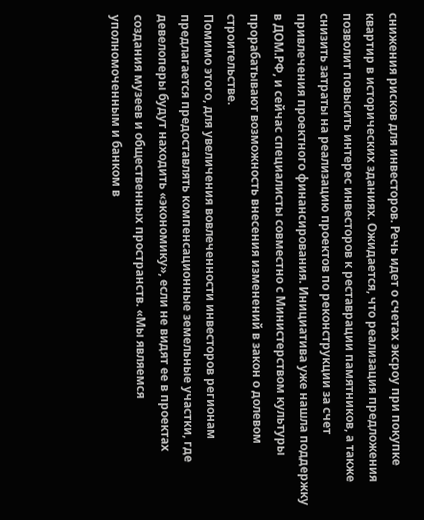снижения рисков для инвесторов. Речь идет о счетах эксроу при покупке квартир в исторических зданиях. Ожидается, что реализация предложения позволит повысить интерес инвесторов к реставрации памятников, а также снизить затраты на реализацию проектов по реконструкции за счет привлечения проектного финансирования. Инициатива уже нашла поддержку в ДОМ.РФ, и сейчас специалисты совместно с Министерством культуры прорабатывают возможность внесения изменений в закон о долевом строительстве.
Помимо этого, для увеличения вовлеченности инвесторов регионам предлагается предоставлять компенсационные земельные участки, где девелоперы будут находить «экономику», если не видят ее в проектах создания музеев и общественных пространств. «Мы являемся уполномоченным и банком в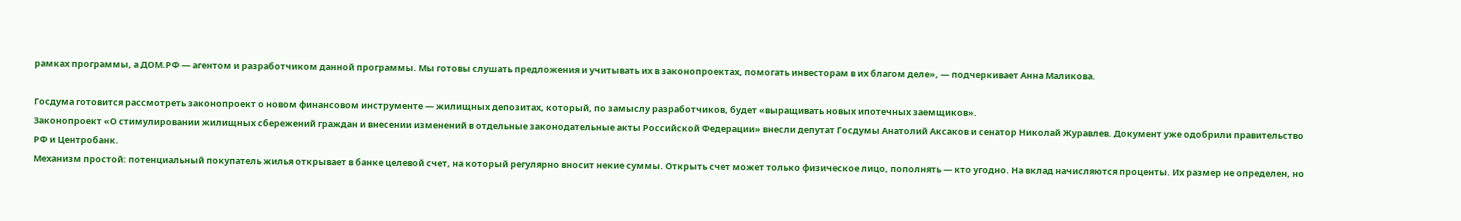рамках программы, а ДОМ.РФ — агентом и разработчиком данной программы. Мы готовы слушать предложения и учитывать их в законопроектах, помогать инвесторам в их благом деле», — подчеркивает Анна Маликова.

Госдума готовится рассмотреть законопроект о новом финансовом инструменте — жилищных депозитах, который, по замыслу разработчиков, будет «выращивать новых ипотечных заемщиков».
Законопроект «О стимулировании жилищных сбережений граждан и внесении изменений в отдельные законодательные акты Российской Федерации» внесли депутат Госдумы Анатолий Аксаков и сенатор Николай Журавлев. Документ уже одобрили правительство РФ и Центробанк.
Механизм простой: потенциальный покупатель жилья открывает в банке целевой счет, на который регулярно вносит некие суммы. Открыть счет может только физическое лицо, пополнять — кто угодно. На вклад начисляются проценты. Их размер не определен, но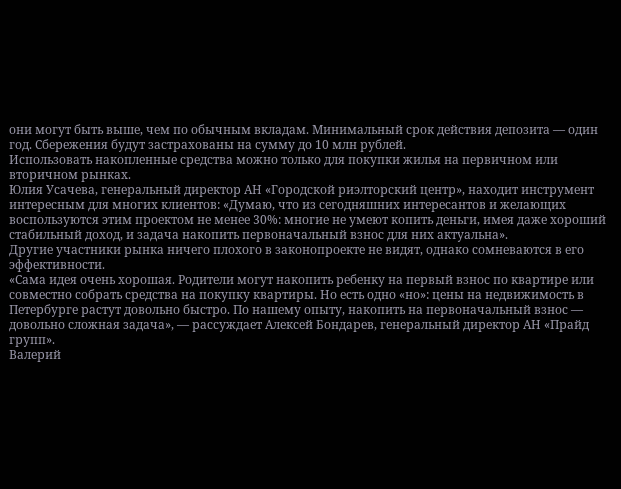они могут быть выше, чем по обычным вкладам. Минимальный срок действия депозита — один год. Сбережения будут застрахованы на сумму до 10 млн рублей.
Использовать накопленные средства можно только для покупки жилья на первичном или вторичном рынках.
Юлия Усачева, генеральный директор АН «Городской риэлторский центр», находит инструмент интересным для многих клиентов: «Думаю, что из сегодняшних интересантов и желающих воспользуются этим проектом не менее 30%: многие не умеют копить деньги, имея даже хороший стабильный доход, и задача накопить первоначальный взнос для них актуальна».
Другие участники рынка ничего плохого в законопроекте не видят, однако сомневаются в его эффективности.
«Сама идея очень хорошая. Родители могут накопить ребенку на первый взнос по квартире или совместно собрать средства на покупку квартиры. Но есть одно «но»: цены на недвижимость в Петербурге растут довольно быстро. По нашему опыту, накопить на первоначальный взнос — довольно сложная задача», — рассуждает Алексей Бондарев, генеральный директор АН «Прайд групп».
Валерий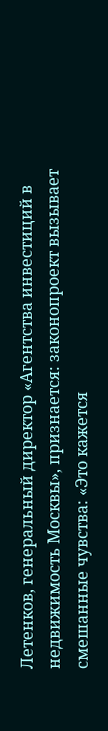Летенков, генеральный директор «Агентства инвестиций в недвижимость Москвы», признается: законопроект вызывает смешанные чувства: «Это кажется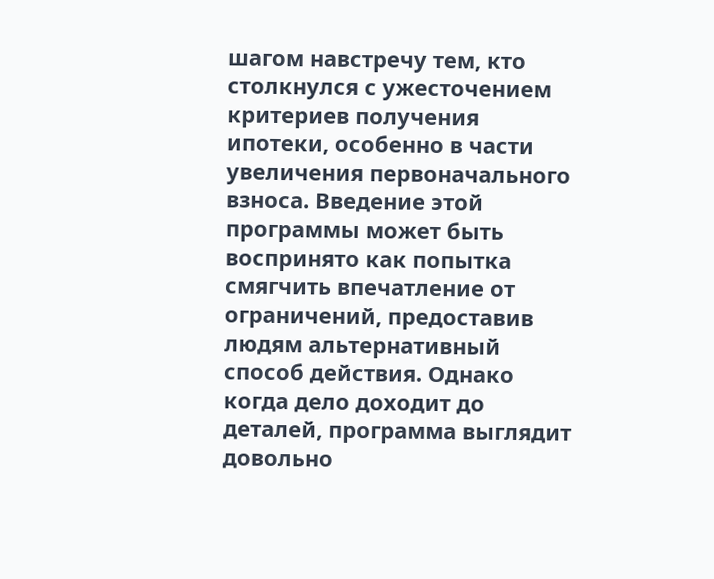шагом навстречу тем, кто столкнулся с ужесточением критериев получения ипотеки, особенно в части увеличения первоначального взноса. Введение этой программы может быть воспринято как попытка смягчить впечатление от ограничений, предоставив людям альтернативный способ действия. Однако когда дело доходит до деталей, программа выглядит довольно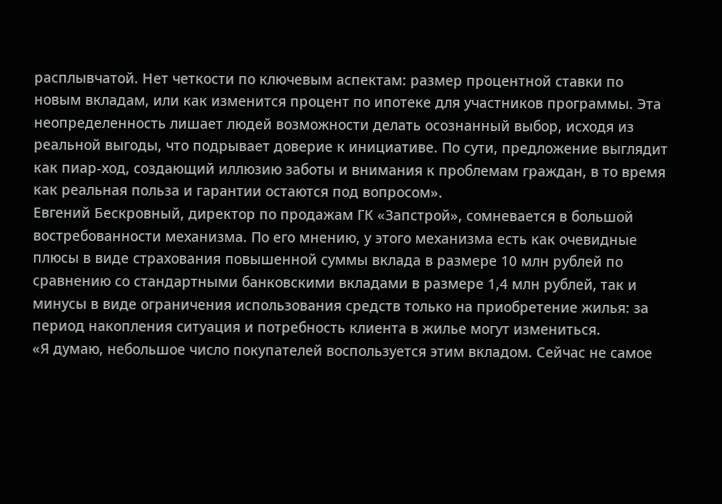расплывчатой. Нет четкости по ключевым аспектам: размер процентной ставки по новым вкладам, или как изменится процент по ипотеке для участников программы. Эта неопределенность лишает людей возможности делать осознанный выбор, исходя из реальной выгоды, что подрывает доверие к инициативе. По сути, предложение выглядит как пиар-ход, создающий иллюзию заботы и внимания к проблемам граждан, в то время как реальная польза и гарантии остаются под вопросом».
Евгений Бескровный, директор по продажам ГК «Запстрой», сомневается в большой востребованности механизма. По его мнению, у этого механизма есть как очевидные плюсы в виде страхования повышенной суммы вклада в размере 10 млн рублей по сравнению со стандартными банковскими вкладами в размере 1,4 млн рублей, так и минусы в виде ограничения использования средств только на приобретение жилья: за период накопления ситуация и потребность клиента в жилье могут измениться.
«Я думаю, небольшое число покупателей воспользуется этим вкладом. Сейчас не самое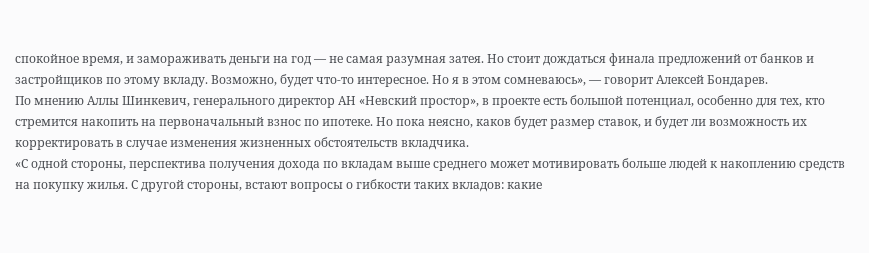спокойное время, и замораживать деньги на год — не самая разумная затея. Но стоит дождаться финала предложений от банков и застройщиков по этому вкладу. Возможно, будет что-то интересное. Но я в этом сомневаюсь», — говорит Алексей Бондарев.
По мнению Аллы Шинкевич, генерального директор АН «Невский простор», в проекте есть большой потенциал, особенно для тех, кто стремится накопить на первоначальный взнос по ипотеке. Но пока неясно, каков будет размер ставок, и будет ли возможность их корректировать в случае изменения жизненных обстоятельств вкладчика.
«С одной стороны, перспектива получения дохода по вкладам выше среднего может мотивировать больше людей к накоплению средств на покупку жилья. С другой стороны, встают вопросы о гибкости таких вкладов: какие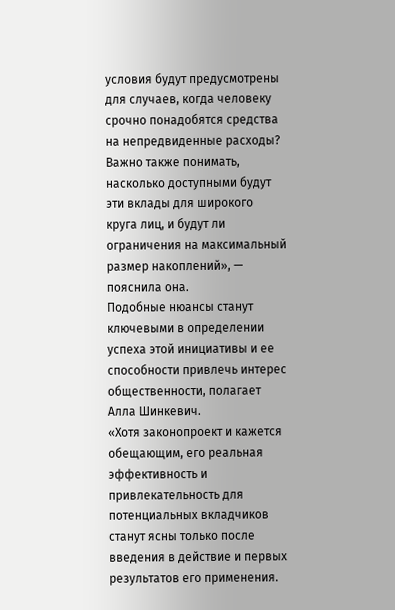условия будут предусмотрены для случаев, когда человеку срочно понадобятся средства на непредвиденные расходы? Важно также понимать, насколько доступными будут эти вклады для широкого круга лиц, и будут ли ограничения на максимальный размер накоплений», — пояснила она.
Подобные нюансы станут ключевыми в определении успеха этой инициативы и ее способности привлечь интерес общественности, полагает Алла Шинкевич.
«Хотя законопроект и кажется обещающим, его реальная эффективность и привлекательность для потенциальных вкладчиков станут ясны только после введения в действие и первых результатов его применения.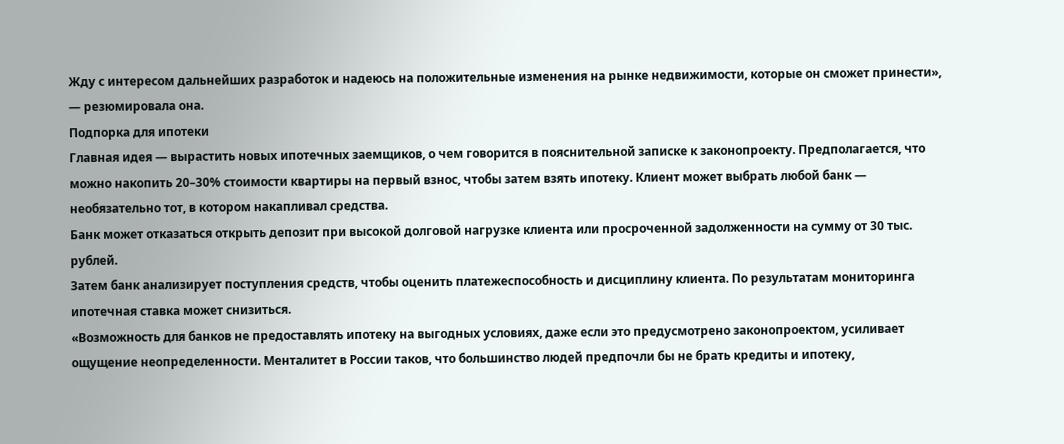Жду с интересом дальнейших разработок и надеюсь на положительные изменения на рынке недвижимости, которые он сможет принести», — резюмировала она.
Подпорка для ипотеки
Главная идея — вырастить новых ипотечных заемщиков, о чем говорится в пояснительной записке к законопроекту. Предполагается, что можно накопить 20–30% стоимости квартиры на первый взнос, чтобы затем взять ипотеку. Клиент может выбрать любой банк — необязательно тот, в котором накапливал средства.
Банк может отказаться открыть депозит при высокой долговой нагрузке клиента или просроченной задолженности на сумму от 30 тыс. рублей.
Затем банк анализирует поступления средств, чтобы оценить платежеспособность и дисциплину клиента. По результатам мониторинга ипотечная ставка может снизиться.
«Возможность для банков не предоставлять ипотеку на выгодных условиях, даже если это предусмотрено законопроектом, усиливает ощущение неопределенности. Менталитет в России таков, что большинство людей предпочли бы не брать кредиты и ипотеку,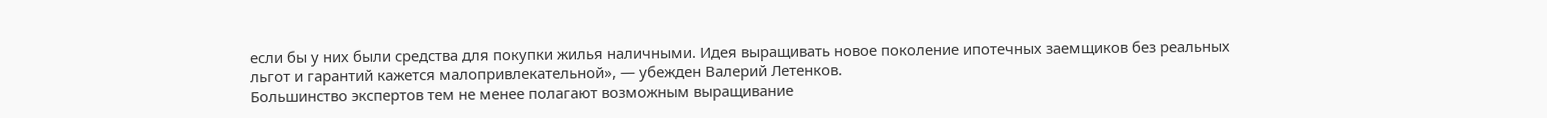если бы у них были средства для покупки жилья наличными. Идея выращивать новое поколение ипотечных заемщиков без реальных льгот и гарантий кажется малопривлекательной», — убежден Валерий Летенков.
Большинство экспертов тем не менее полагают возможным выращивание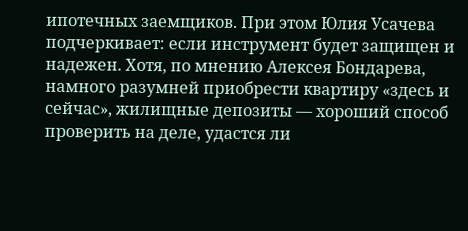ипотечных заемщиков. При этом Юлия Усачева подчеркивает: если инструмент будет защищен и надежен. Хотя, по мнению Алексея Бондарева, намного разумней приобрести квартиру «здесь и сейчас», жилищные депозиты — хороший способ проверить на деле, удастся ли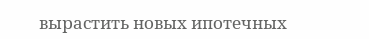вырастить новых ипотечных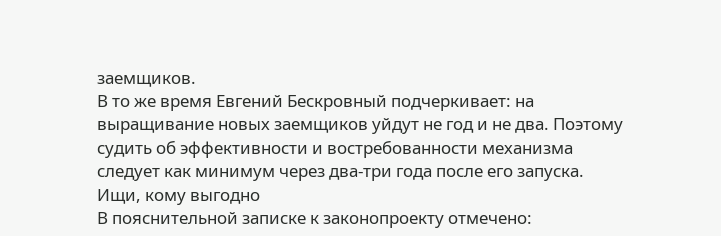заемщиков.
В то же время Евгений Бескровный подчеркивает: на выращивание новых заемщиков уйдут не год и не два. Поэтому судить об эффективности и востребованности механизма следует как минимум через два-три года после его запуска.
Ищи, кому выгодно
В пояснительной записке к законопроекту отмечено: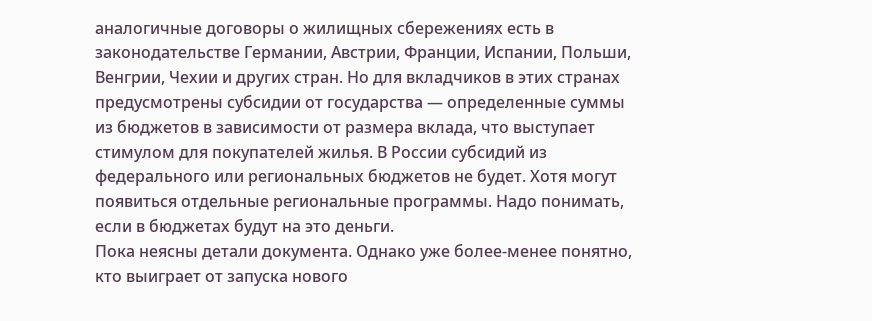аналогичные договоры о жилищных сбережениях есть в законодательстве Германии, Австрии, Франции, Испании, Польши, Венгрии, Чехии и других стран. Но для вкладчиков в этих странах предусмотрены субсидии от государства — определенные суммы из бюджетов в зависимости от размера вклада, что выступает стимулом для покупателей жилья. В России субсидий из федерального или региональных бюджетов не будет. Хотя могут появиться отдельные региональные программы. Надо понимать, если в бюджетах будут на это деньги.
Пока неясны детали документа. Однако уже более-менее понятно, кто выиграет от запуска нового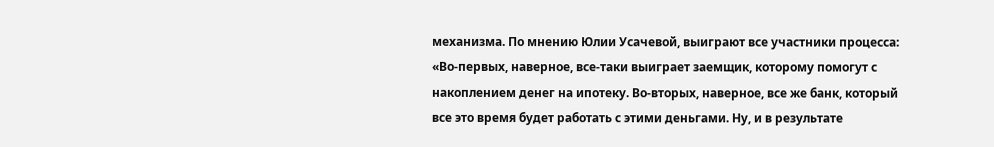механизма. По мнению Юлии Усачевой, выиграют все участники процесса: «Во-первых, наверное, все-таки выиграет заемщик, которому помогут с накоплением денег на ипотеку. Во-вторых, наверное, все же банк, который все это время будет работать с этими деньгами. Ну, и в результате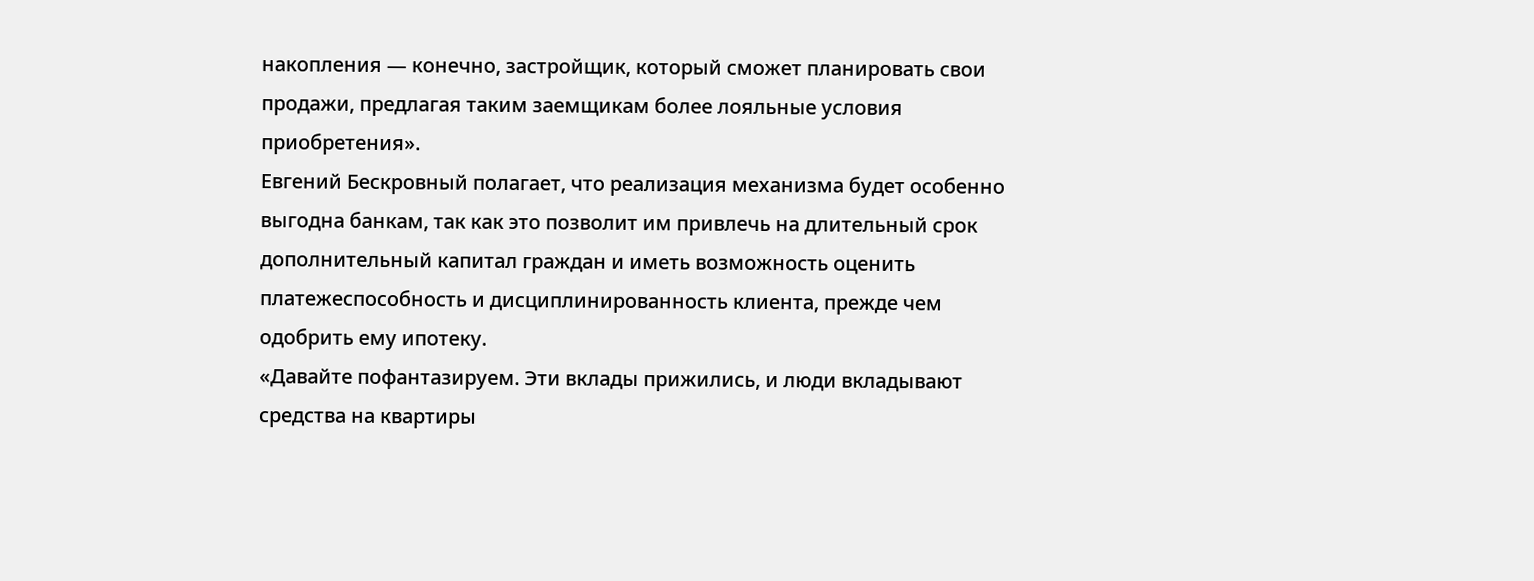накопления — конечно, застройщик, который сможет планировать свои продажи, предлагая таким заемщикам более лояльные условия приобретения».
Евгений Бескровный полагает, что реализация механизма будет особенно выгодна банкам, так как это позволит им привлечь на длительный срок дополнительный капитал граждан и иметь возможность оценить платежеспособность и дисциплинированность клиента, прежде чем одобрить ему ипотеку.
«Давайте пофантазируем. Эти вклады прижились, и люди вкладывают средства на квартиры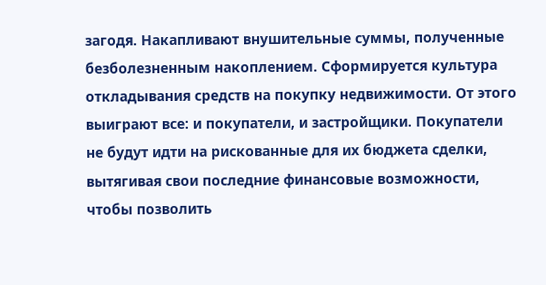загодя. Накапливают внушительные суммы, полученные безболезненным накоплением. Сформируется культура откладывания средств на покупку недвижимости. От этого выиграют все: и покупатели, и застройщики. Покупатели не будут идти на рискованные для их бюджета сделки, вытягивая свои последние финансовые возможности, чтобы позволить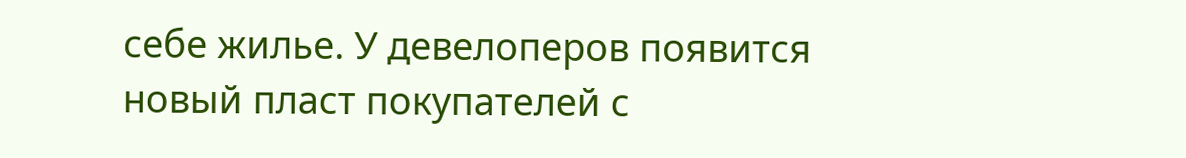себе жилье. У девелоперов появится новый пласт покупателей с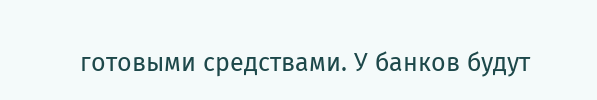готовыми средствами. У банков будут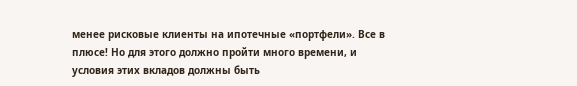менее рисковые клиенты на ипотечные «портфели». Все в плюсе! Но для этого должно пройти много времени, и условия этих вкладов должны быть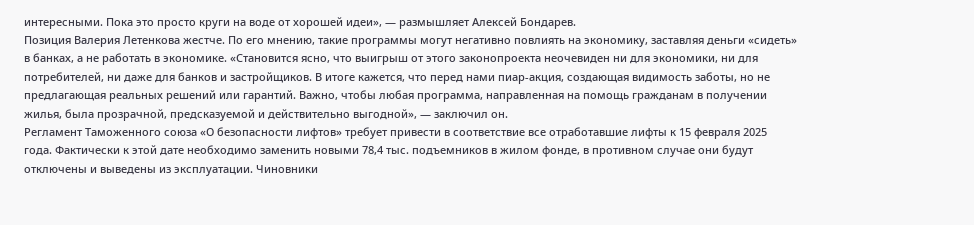интересными. Пока это просто круги на воде от хорошей идеи», — размышляет Алексей Бондарев.
Позиция Валерия Летенкова жестче. По его мнению, такие программы могут негативно повлиять на экономику, заставляя деньги «сидеть» в банках, а не работать в экономике. «Становится ясно, что выигрыш от этого законопроекта неочевиден ни для экономики, ни для потребителей, ни даже для банков и застройщиков. В итоге кажется, что перед нами пиар-акция, создающая видимость заботы, но не предлагающая реальных решений или гарантий. Важно, чтобы любая программа, направленная на помощь гражданам в получении жилья, была прозрачной, предсказуемой и действительно выгодной», — заключил он.
Регламент Таможенного союза «О безопасности лифтов» требует привести в соответствие все отработавшие лифты к 15 февраля 2025 года. Фактически к этой дате необходимо заменить новыми 78,4 тыс. подъемников в жилом фонде, в противном случае они будут отключены и выведены из эксплуатации. Чиновники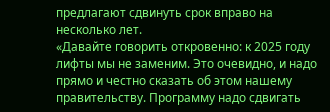предлагают сдвинуть срок вправо на несколько лет.
«Давайте говорить откровенно: к 2025 году лифты мы не заменим. Это очевидно, и надо прямо и честно сказать об этом нашему правительству. Программу надо сдвигать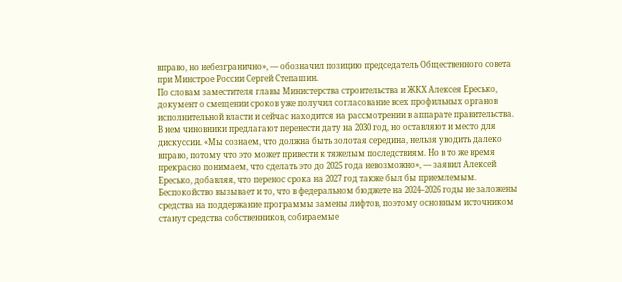вправо, но небезгранично», — обозначил позицию председатель Общественного совета при Минстрое России Сергей Степашин.
По словам заместителя главы Министерства строительства и ЖКХ Алексея Ересько, документ о смещении сроков уже получил согласование всех профильных органов исполнительной власти и сейчас находится на рассмотрении в аппарате правительства. В нем чиновники предлагают перенести дату на 2030 год, но оставляют и место для дискуссии. «Мы сознаем, что должна быть золотая середина, нельзя уводить далеко вправо, потому что это может привести к тяжелым последствиям. Но в то же время прекрасно понимаем, что сделать это до 2025 года невозможно», — заявил Алексей Ересько, добавляя, что перенос срока на 2027 год также был бы приемлемым.
Беспокойство вызывает и то, что в федеральном бюджете на 2024–2026 годы не заложены средства на поддержание программы замены лифтов, поэтому основным источником станут средства собственников, собираемые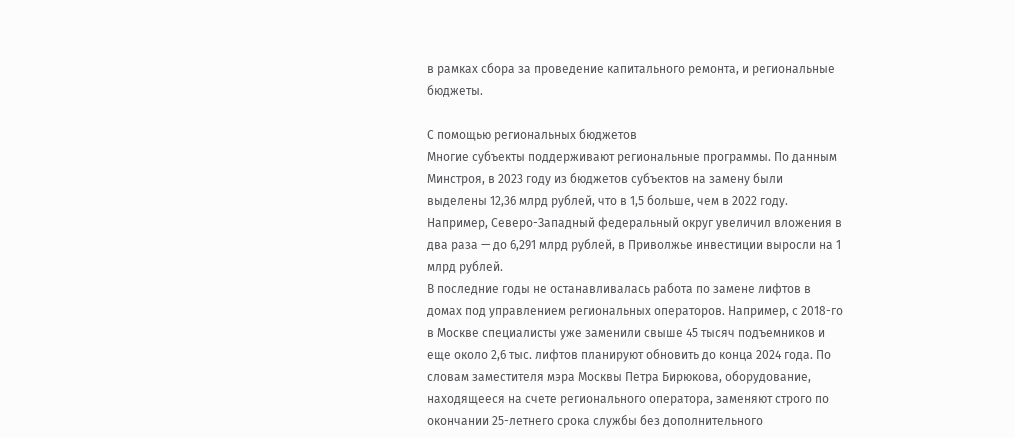в рамках сбора за проведение капитального ремонта, и региональные бюджеты.

С помощью региональных бюджетов
Многие субъекты поддерживают региональные программы. По данным Минстроя, в 2023 году из бюджетов субъектов на замену были выделены 12,36 млрд рублей, что в 1,5 больше, чем в 2022 году. Например, Северо-Западный федеральный округ увеличил вложения в два раза — до 6,291 млрд рублей, в Приволжье инвестиции выросли на 1 млрд рублей.
В последние годы не останавливалась работа по замене лифтов в домах под управлением региональных операторов. Например, с 2018-го в Москве специалисты уже заменили свыше 45 тысяч подъемников и еще около 2,6 тыс. лифтов планируют обновить до конца 2024 года. По словам заместителя мэра Москвы Петра Бирюкова, оборудование, находящееся на счете регионального оператора, заменяют строго по окончании 25-летнего срока службы без дополнительного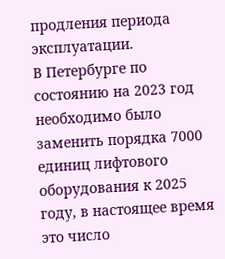продления периода эксплуатации.
В Петербурге по состоянию на 2023 год необходимо было заменить порядка 7000 единиц лифтового оборудования к 2025 году, в настоящее время это число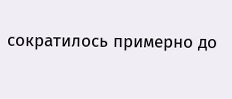сократилось примерно до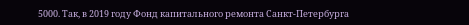5000. Так, в 2019 году Фонд капитального ремонта Санкт-Петербурга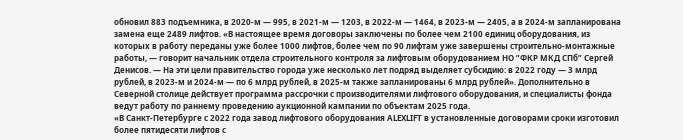обновил 883 подъемника, в 2020-м — 995, в 2021-м — 1203, в 2022-м — 1464, в 2023-м — 2405, а в 2024-м запланирована замена еще 2489 лифтов. «В настоящее время договоры заключены по более чем 2100 единиц оборудования, из которых в работу переданы уже более 1000 лифтов, более чем по 90 лифтам уже завершены строительно-монтажные работы, — говорит начальник отдела строительного контроля за лифтовым оборудованием НО ”ФКР МКД СПб” Сергей Денисов. — На эти цели правительство города уже несколько лет подряд выделяет субсидию: в 2022 году — 3 млрд рублей, в 2023-м и 2024-м — по 6 млрд рублей, в 2025-м также запланированы 6 млрд рублей». Дополнительно в Северной столице действует программа рассрочки с производителями лифтового оборудования, и специалисты фонда ведут работу по раннему проведению аукционной кампании по объектам 2025 года.
«В Санкт-Петербурге с 2022 года завод лифтового оборудования ALEXLIFT в установленные договорами сроки изготовил более пятидесяти лифтов с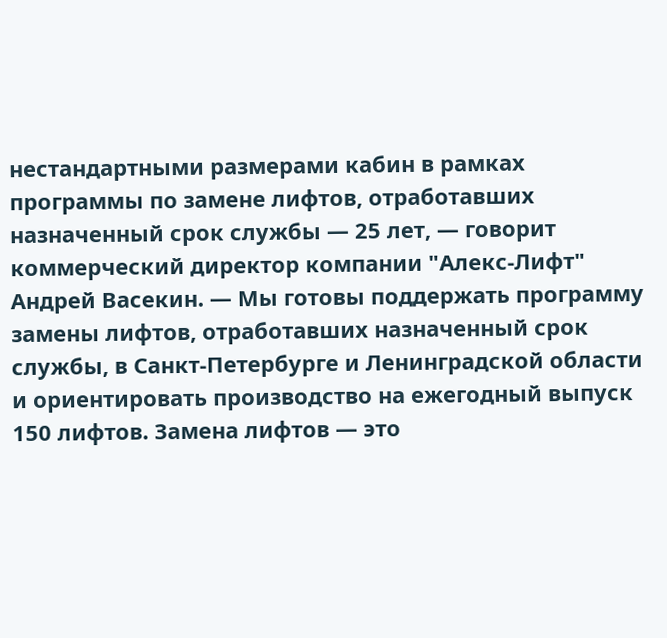нестандартными размерами кабин в рамках программы по замене лифтов, отработавших назначенный срок службы — 25 лет, — говорит коммерческий директор компании "Алекс-Лифт" Андрей Васекин. — Мы готовы поддержать программу замены лифтов, отработавших назначенный срок службы, в Санкт-Петербурге и Ленинградской области и ориентировать производство на ежегодный выпуск 150 лифтов. Замена лифтов — это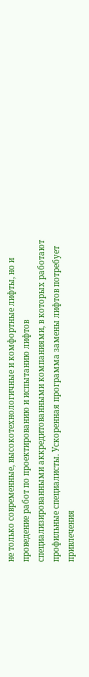не только современные, высокотехнологичные и комфортные лифты, но и проведение работ по проектированию и испытанию лифтов специализированными аккредитованными компаниями, в которых работают профильные специалисты. Ускоренная программа замены лифтов потребует привлечения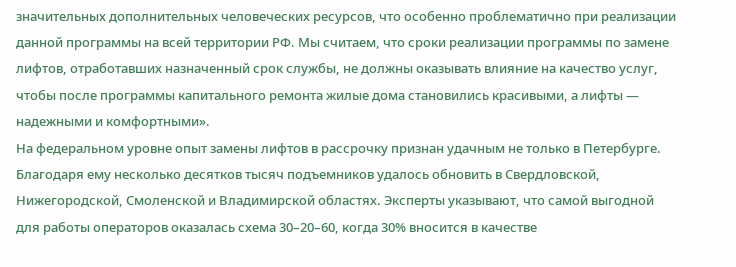значительных дополнительных человеческих ресурсов, что особенно проблематично при реализации данной программы на всей территории РФ. Мы считаем, что сроки реализации программы по замене лифтов, отработавших назначенный срок службы, не должны оказывать влияние на качество услуг, чтобы после программы капитального ремонта жилые дома становились красивыми, а лифты — надежными и комфортными».
На федеральном уровне опыт замены лифтов в рассрочку признан удачным не только в Петербурге. Благодаря ему несколько десятков тысяч подъемников удалось обновить в Свердловской, Нижегородской, Смоленской и Владимирской областях. Эксперты указывают, что самой выгодной для работы операторов оказалась схема 30–20–60, когда 30% вносится в качестве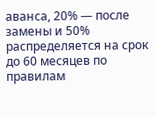аванса, 20% — после замены и 50% распределяется на срок до 60 месяцев по правилам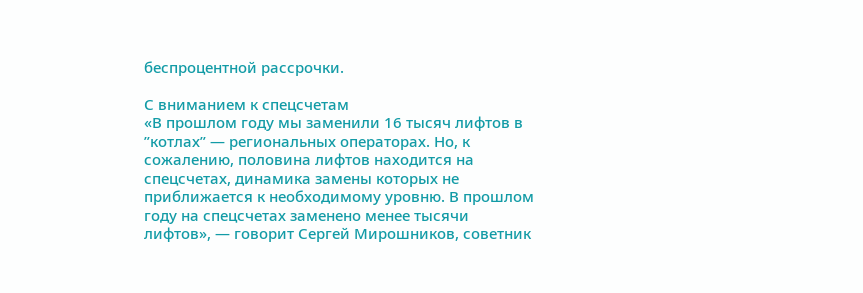беспроцентной рассрочки.

С вниманием к спецсчетам
«В прошлом году мы заменили 16 тысяч лифтов в ”котлах” — региональных операторах. Но, к сожалению, половина лифтов находится на спецсчетах, динамика замены которых не приближается к необходимому уровню. В прошлом году на спецсчетах заменено менее тысячи лифтов», — говорит Сергей Мирошников, советник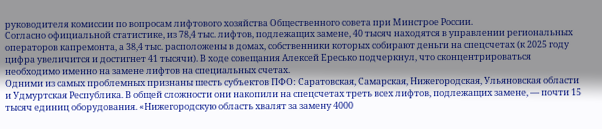руководителя комиссии по вопросам лифтового хозяйства Общественного совета при Минстрое России.
Согласно официальной статистике, из 78,4 тыс. лифтов, подлежащих замене, 40 тысяч находятся в управлении региональных операторов капремонта, а 38,4 тыс. расположены в домах, собственники которых собирают деньги на спецсчетах (к 2025 году цифра увеличится и достигнет 41 тысячи). В ходе совещания Алексей Ересько подчеркнул, что сконцентрироваться необходимо именно на замене лифтов на специальных счетах.
Одними из самых проблемных признаны шесть субъектов ПФО: Саратовская, Самарская, Нижегородская, Ульяновская области и Удмуртская Республика. В общей сложности они накопили на спецсчетах треть всех лифтов, подлежащих замене, — почти 15 тысяч единиц оборудования. «Нижегородскую область хвалят за замену 4000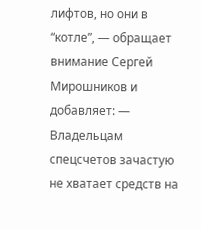лифтов, но они в “котле”, — обращает внимание Сергей Мирошников и добавляет: — Владельцам спецсчетов зачастую не хватает средств на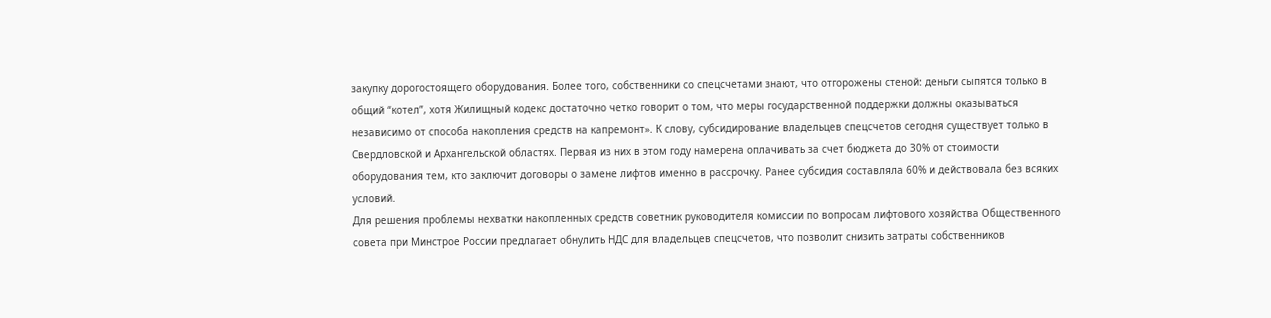закупку дорогостоящего оборудования. Более того, собственники со спецсчетами знают, что отгорожены стеной: деньги сыпятся только в общий “котел”, хотя Жилищный кодекс достаточно четко говорит о том, что меры государственной поддержки должны оказываться независимо от способа накопления средств на капремонт». К слову, субсидирование владельцев спецсчетов сегодня существует только в Свердловской и Архангельской областях. Первая из них в этом году намерена оплачивать за счет бюджета до 30% от стоимости оборудования тем, кто заключит договоры о замене лифтов именно в рассрочку. Ранее субсидия составляла 60% и действовала без всяких условий.
Для решения проблемы нехватки накопленных средств советник руководителя комиссии по вопросам лифтового хозяйства Общественного совета при Минстрое России предлагает обнулить НДС для владельцев спецсчетов, что позволит снизить затраты собственников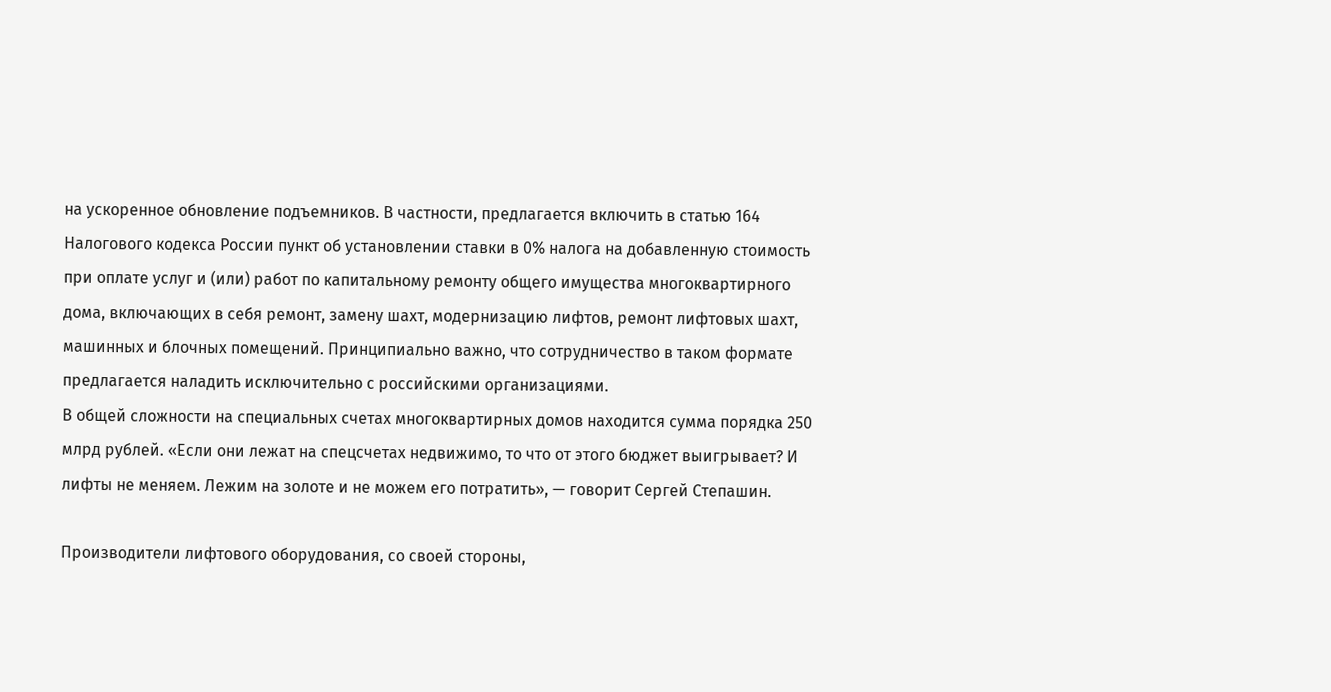на ускоренное обновление подъемников. В частности, предлагается включить в статью 164 Налогового кодекса России пункт об установлении ставки в 0% налога на добавленную стоимость при оплате услуг и (или) работ по капитальному ремонту общего имущества многоквартирного дома, включающих в себя ремонт, замену шахт, модернизацию лифтов, ремонт лифтовых шахт, машинных и блочных помещений. Принципиально важно, что сотрудничество в таком формате предлагается наладить исключительно с российскими организациями.
В общей сложности на специальных счетах многоквартирных домов находится сумма порядка 250 млрд рублей. «Если они лежат на спецсчетах недвижимо, то что от этого бюджет выигрывает? И лифты не меняем. Лежим на золоте и не можем его потратить», — говорит Сергей Степашин.

Производители лифтового оборудования, со своей стороны,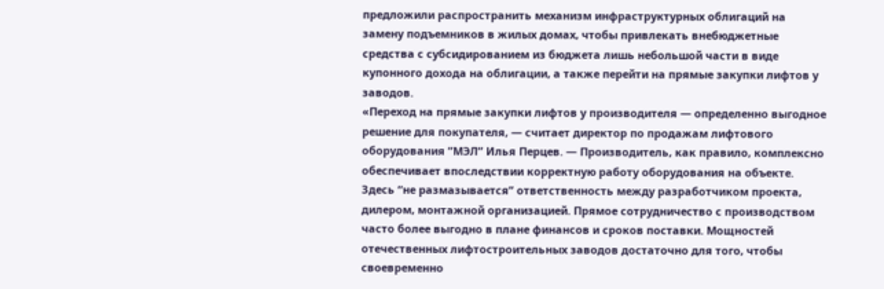предложили распространить механизм инфраструктурных облигаций на замену подъемников в жилых домах, чтобы привлекать внебюджетные средства с субсидированием из бюджета лишь небольшой части в виде купонного дохода на облигации, а также перейти на прямые закупки лифтов у заводов.
«Переход на прямые закупки лифтов у производителя — определенно выгодное решение для покупателя, — считает директор по продажам лифтового оборудования ”МЭЛ” Илья Перцев. — Производитель, как правило, комплексно обеспечивает впоследствии корректную работу оборудования на объекте. Здесь “не размазывается” ответственность между разработчиком проекта, дилером, монтажной организацией. Прямое сотрудничество с производством часто более выгодно в плане финансов и сроков поставки. Мощностей отечественных лифтостроительных заводов достаточно для того, чтобы своевременно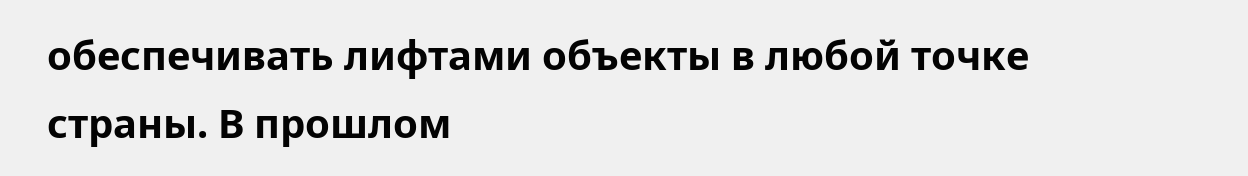обеспечивать лифтами объекты в любой точке страны. В прошлом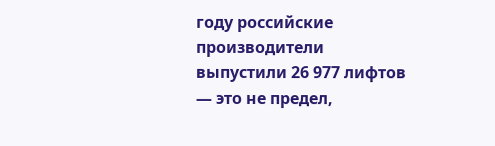году российские производители выпустили 26 977 лифтов — это не предел,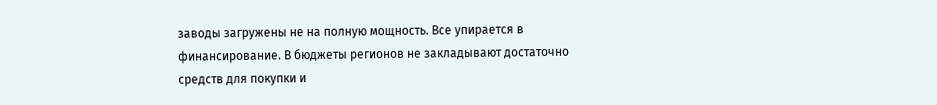заводы загружены не на полную мощность. Все упирается в финансирование. В бюджеты регионов не закладывают достаточно средств для покупки и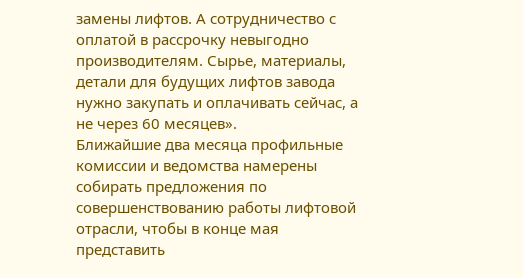замены лифтов. А сотрудничество с оплатой в рассрочку невыгодно производителям. Сырье, материалы, детали для будущих лифтов завода нужно закупать и оплачивать сейчас, а не через 60 месяцев».
Ближайшие два месяца профильные комиссии и ведомства намерены собирать предложения по совершенствованию работы лифтовой отрасли, чтобы в конце мая представить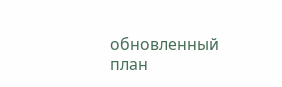обновленный план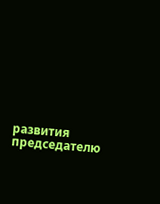развития председателю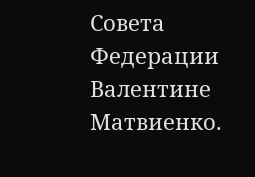Совета Федерации Валентине Матвиенко.